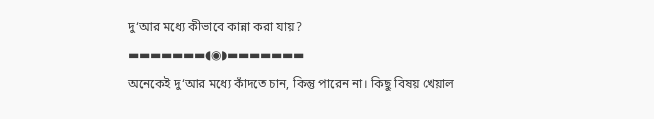দু‘আর মধ্যে কীভাবে কান্না করা যায়?
▬▬▬▬▬▬▬◖◉◗▬▬▬▬▬▬▬
অনেকেই দু‘আর মধ্যে কাঁদতে চান, কিন্তু পারেন না। কিছু বিষয় খেয়াল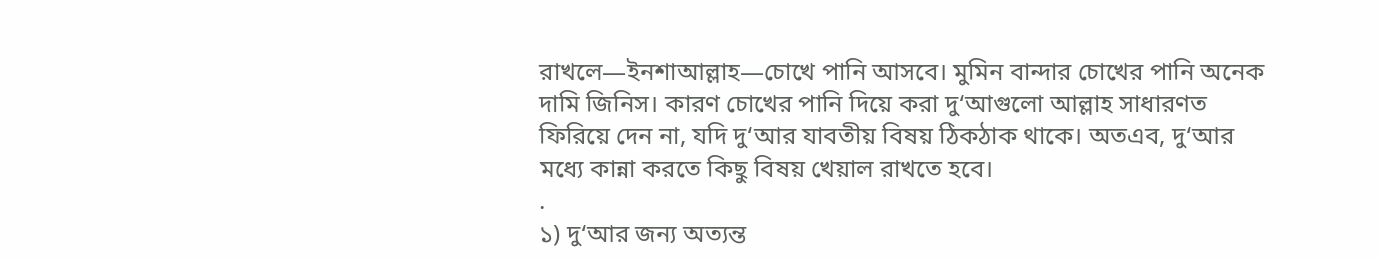রাখলে—ইনশাআল্লাহ—চোখে পানি আসবে। মুমিন বান্দার চোখের পানি অনেক দামি জিনিস। কারণ চোখের পানি দিয়ে করা দু‘আগুলো আল্লাহ সাধারণত ফিরিয়ে দেন না, যদি দু‘আর যাবতীয় বিষয় ঠিকঠাক থাকে। অতএব, দু‘আর মধ্যে কান্না করতে কিছু বিষয় খেয়াল রাখতে হবে।
.
১) দু‘আর জন্য অত্যন্ত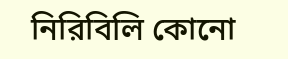নিরিবিলি কোনো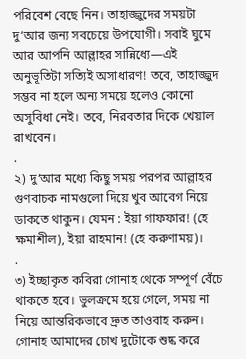পরিবেশ বেছে নিন। তাহাজ্জুদের সময়টা দু‘আর জন্য সবচেয়ে উপযোগী। সবাই ঘুমে আর আপনি আল্লাহর সান্নিধ্যে—এই অনুভূতিটা সত্যিই অসাধারণ! তবে, তাহাজ্জুদ সম্ভব না হলে অন্য সময়ে হলেও কোনো অসুবিধা নেই। তবে, নিরবতার দিকে খেয়াল রাখবেন।
.
২) দু‘আর মধ্যে কিছু সময় পরপর আল্লাহর গুণবাচক নামগুলো দিয়ে খুব আবেগ নিয়ে ডাকতে থাকুন। যেমন : ইয়া গাফফার! (হে ক্ষমাশীল), ইয়া রাহমান! (হে করুণাময়)।
.
৩) ইচ্ছাকৃত কবিরা গোনাহ থেকে সম্পূর্ণ বেঁচে থাকতে হবে। ভুলক্রমে হয়ে গেলে, সময় না নিয়ে আন্তরিকভাবে দ্রুত তাওবাহ করুন। গোনাহ আমাদের চোখ দুটোকে শুষ্ক করে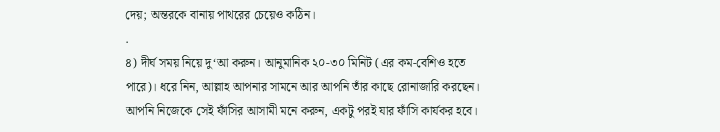দেয়; অন্তরকে বানায় পাথরের চেয়েও কঠিন।
.
৪) দীর্ঘ সময় নিয়ে দু‘আ করুন। আনুমানিক ২০-৩০ মিনিট (এর কম-বেশিও হতে পারে)। ধরে নিন, আল্লাহ আপনার সামনে আর আপনি তাঁর কাছে রোনাজারি করছেন। আপনি নিজেকে সেই ফাঁসির আসামী মনে করুন, একটু পরই যার ফাঁসি কার্যকর হবে।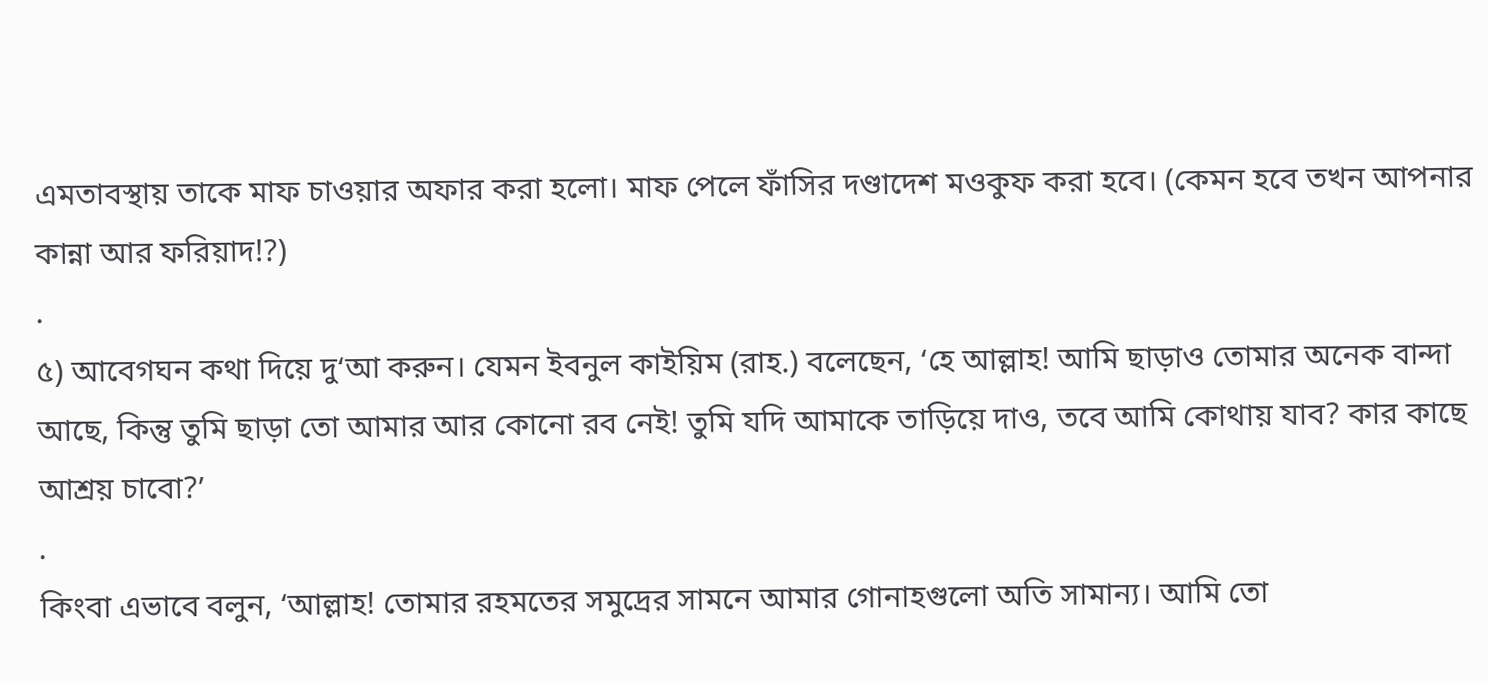এমতাবস্থায় তাকে মাফ চাওয়ার অফার করা হলো। মাফ পেলে ফাঁসির দণ্ডাদেশ মওকুফ করা হবে। (কেমন হবে তখন আপনার কান্না আর ফরিয়াদ!?)
.
৫) আবেগঘন কথা দিয়ে দু‘আ করুন। যেমন ইবনুল কাইয়িম (রাহ.) বলেছেন, ‘হে আল্লাহ! আমি ছাড়াও তোমার অনেক বান্দা আছে, কিন্তু তুমি ছাড়া তো আমার আর কোনো রব নেই! তুমি যদি আমাকে তাড়িয়ে দাও, তবে আমি কোথায় যাব? কার কাছে আশ্রয় চাবো?’
.
কিংবা এভাবে বলুন, ‘আল্লাহ! তোমার রহমতের সমুদ্রের সামনে আমার গোনাহগুলো অতি সামান্য। আমি তো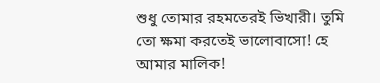শুধু তোমার রহমতেরই ভিখারী। তুমি তো ক্ষমা করতেই ভালোবাসো! হে আমার মালিক!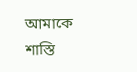আমাকে শাস্তি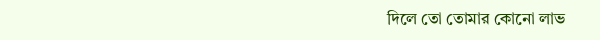দিলে তো তোমার কোনো লাভ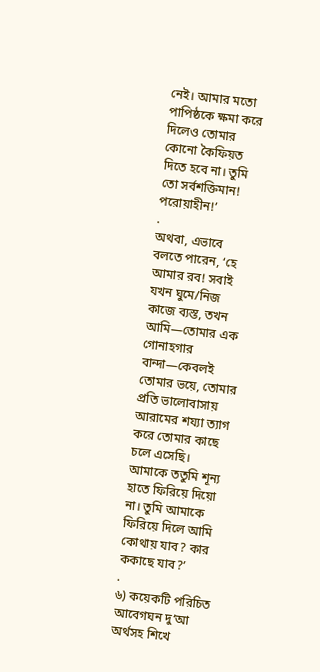নেই। আমার মতো পাপিষ্ঠকে ক্ষমা করে দিলেও তোমার কোনো কৈফিয়ত দিতে হবে না। তুমি তো সর্বশক্তিমান! পরোয়াহীন!’
.
অথবা, এভাবে বলতে পারেন, ‘হে আমার রব! সবাই যখন ঘুমে/নিজ কাজে ব্যস্ত, তখন আমি—তোমার এক গোনাহগার বান্দা—কেবলই তোমার ভয়ে, তোমার প্রতি ভালোবাসায় আরামের শয্যা ত্যাগ করে তোমার কাছে চলে এসেছি। আমাকে ততুমি শূন্য হাতে ফিরিয়ে দিয়ো না। তুমি আমাকে ফিরিয়ে দিলে আমি কোথায় যাব? কার ককাছে যাব?’
.
৬) কয়েকটি পরিচিত আবেগঘন দু‘আ অর্থসহ শিখে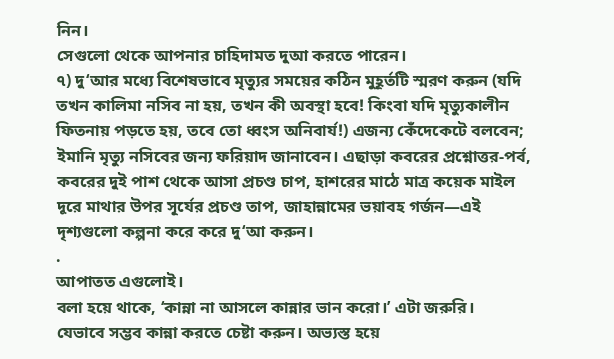নিন।
সেগুলো থেকে আপনার চাহিদামত দুআ করতে পারেন।
৭) দু‘আর মধ্যে বিশেষভাবে মৃত্যুর সময়ের কঠিন মুহূর্তটি স্মরণ করুন (যদি তখন কালিমা নসিব না হয়, তখন কী অবস্থা হবে! কিংবা যদি মৃত্যুকালীন ফিতনায় পড়তে হয়, তবে তো ধ্বংস অনিবার্য!) এজন্য কেঁদেকেটে বলবেন; ইমানি মৃত্যু নসিবের জন্য ফরিয়াদ জানাবেন। এছাড়া কবরের প্রশ্নোত্তর-পর্ব, কবরের দুই পাশ থেকে আসা প্রচণ্ড চাপ, হাশরের মাঠে মাত্র কয়েক মাইল দূরে মাথার উপর সূর্যের প্রচণ্ড তাপ, জাহান্নামের ভয়াবহ গর্জন—এই দৃশ্যগুলো কল্পনা করে করে দু‘আ করুন।
.
আপাতত এগুলোই।
বলা হয়ে থাকে, ‘কান্না না আসলে কান্নার ভান করো।’ এটা জরুরি।
যেভাবে সম্ভব কান্না করতে চেষ্টা করুন। অভ্যস্ত হয়ে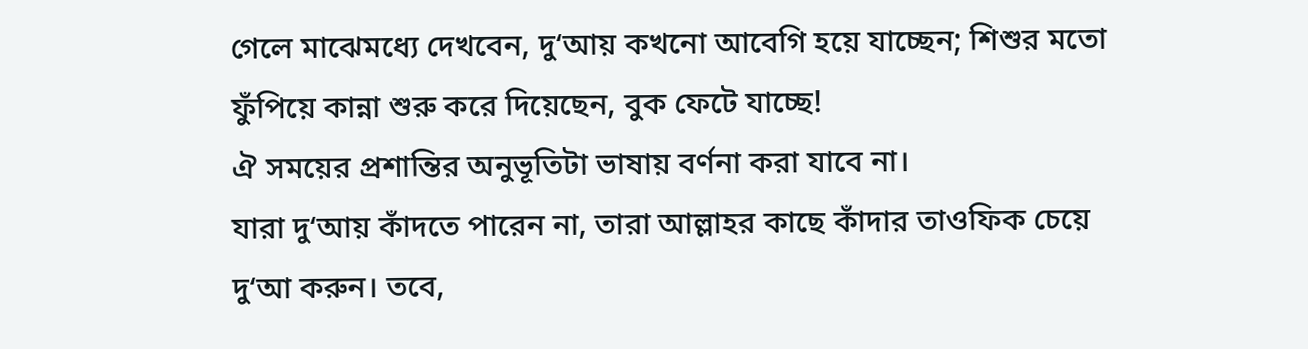গেলে মাঝেমধ্যে দেখবেন, দু‘আয় কখনো আবেগি হয়ে যাচ্ছেন; শিশুর মতো ফুঁপিয়ে কান্না শুরু করে দিয়েছেন, বুক ফেটে যাচ্ছে!
ঐ সময়ের প্রশান্তির অনুভূতিটা ভাষায় বর্ণনা করা যাবে না।
যারা দু‘আয় কাঁদতে পারেন না, তারা আল্লাহর কাছে কাঁদার তাওফিক চেয়ে দু‘আ করুন। তবে,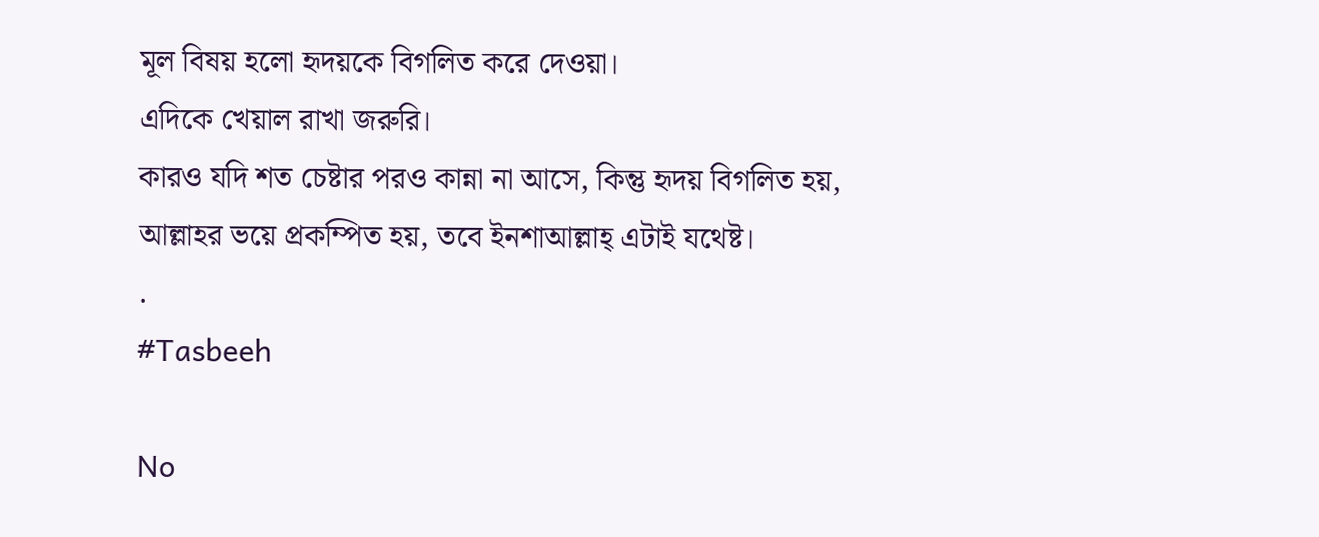মূল বিষয় হলো হৃদয়কে বিগলিত করে দেওয়া।
এদিকে খেয়াল রাখা জরুরি।
কারও যদি শত চেষ্টার পরও কান্না না আসে, কিন্তু হৃদয় বিগলিত হয়, আল্লাহর ভয়ে প্রকম্পিত হয়, তবে ইনশাআল্লাহ্ এটাই যথেষ্ট।
.
#Tasbeeh

No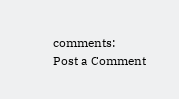comments:
Post a Comment